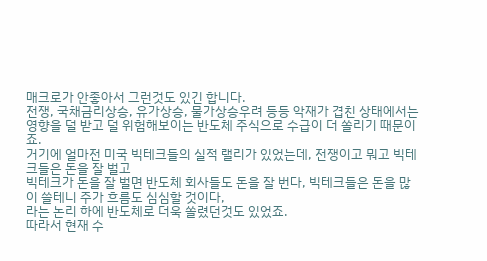매크로가 안좋아서 그런것도 있긴 합니다.
전쟁, 국채금리상승, 유가상승, 물가상승우려 등등 악재가 겹친 상태에서는
영향을 덜 받고 덜 위험해보이는 반도체 주식으로 수급이 더 쏠리기 때문이죠.
거기에 얼마전 미국 빅테크들의 실적 랠리가 있었는데, 전쟁이고 뭐고 빅테크들은 돈을 잘 벌고
빅테크가 돈을 잘 벌면 반도체 회사들도 돈을 잘 번다, 빅테크들은 돈을 많이 쓸테니 주가 흐름도 심심할 것이다,
라는 논리 하에 반도체로 더욱 쏠렸던것도 있었죠.
따라서 현재 수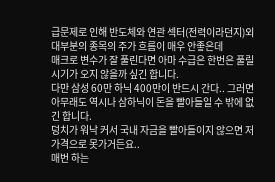급문제로 인해 반도체와 연관 섹터(전력이라던지)외 대부분의 종목의 주가 흐름이 매우 안좋은데
매크로 변수가 잘 풀린다면 아마 수급은 한번은 풀릴 시기가 오지 않을까 싶긴 합니다.
다만 삼성 60만 하닉 400만이 반드시 간다.. 그러면 아무래도 역시나 삼하닉이 돈을 빨아들일 수 밖에 없긴 합니다.
덩치가 워낙 커서 국내 자금을 빨아들이지 않으면 저 가격으로 못가거든요..
매번 하는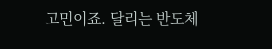고민이죠. 달리는 반도체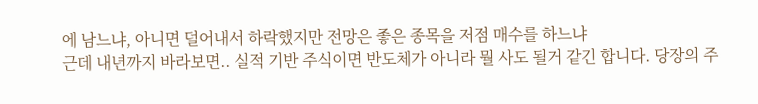에 남느냐, 아니면 덜어내서 하락했지만 전망은 좋은 종목을 저점 매수를 하느냐
근데 내년까지 바라보면.. 실적 기반 주식이면 반도체가 아니라 뭘 사도 될거 같긴 합니다. 당장의 주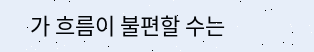가 흐름이 불편할 수는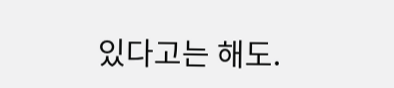있다고는 해도.